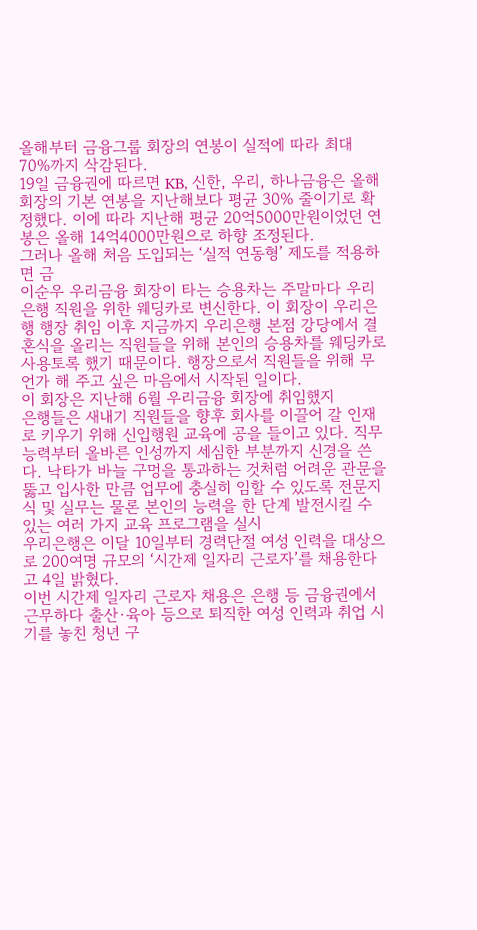올해부터 금융그룹 회장의 연봉이 실적에 따라 최대 70%까지 삭감된다.
19일 금융권에 따르면 KB, 신한, 우리, 하나금융은 올해 회장의 기본 연봉을 지난해보다 평균 30% 줄이기로 확정했다. 이에 따라 지난해 평균 20억5000만원이었던 연봉은 올해 14억4000만원으로 하향 조정된다.
그러나 올해 처음 도입되는 ‘실적 연동형’ 제도를 적용하면 금
이순우 우리금융 회장이 타는 승용차는 주말마다 우리은행 직원을 위한 웨딩카로 변신한다. 이 회장이 우리은행 행장 취임 이후 지금까지 우리은행 본점 강당에서 결혼식을 올리는 직원들을 위해 본인의 승용차를 웨딩카로 사용토록 했기 때문이다. 행장으로서 직원들을 위해 무언가 해 주고 싶은 마음에서 시작된 일이다.
이 회장은 지난해 6월 우리금융 회장에 취임했지
은행들은 새내기 직원들을 향후 회사를 이끌어 갈 인재로 키우기 위해 신입행원 교육에 공을 들이고 있다. 직무능력부터 올바른 인성까지 세심한 부분까지 신경을 쓴다. 낙타가 바늘 구멍을 통과하는 것처럼 어려운 관문을 뚫고 입사한 만큼 업무에 충실히 임할 수 있도록 전문지식 및 실무는 물론 본인의 능력을 한 단계 발전시킬 수 있는 여러 가지 교육 프로그램을 실시
우리은행은 이달 10일부터 경력단절 여성 인력을 대상으로 200여명 규모의 ‘시간제 일자리 근로자’를 채용한다고 4일 밝혔다.
이번 시간제 일자리 근로자 채용은 은행 등 금융권에서 근무하다 출산·육아 등으로 퇴직한 여성 인력과 취업 시기를 놓친 청년 구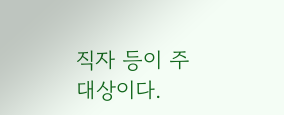직자 등이 주 대상이다.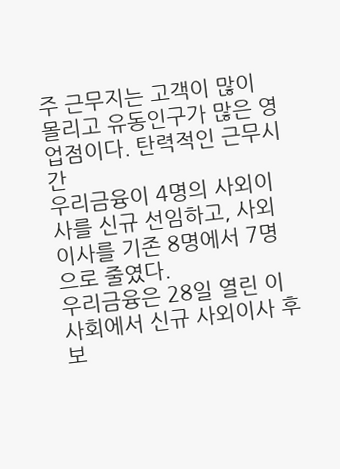주 근무지는 고객이 많이 몰리고 유동인구가 많은 영업점이다. 탄력적인 근무시간
우리금융이 4명의 사외이사를 신규 선임하고, 사외이사를 기존 8명에서 7명으로 줄였다.
우리금융은 28일 열린 이사회에서 신규 사외이사 후보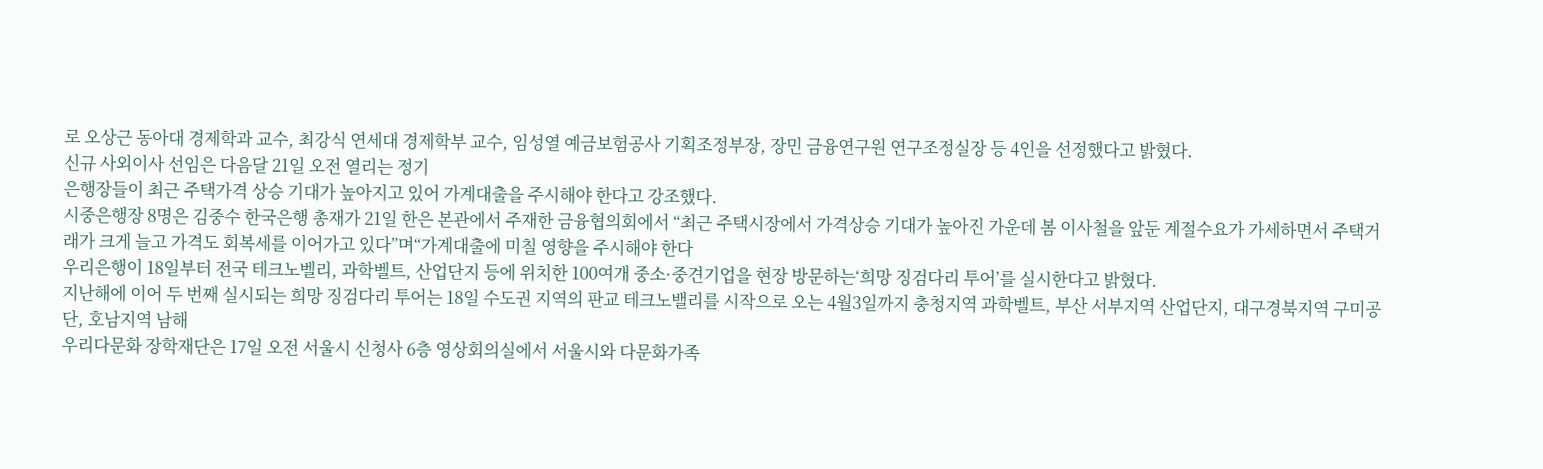로 오상근 동아대 경제학과 교수, 최강식 연세대 경제학부 교수, 임성열 예금보험공사 기획조정부장, 장민 금융연구원 연구조정실장 등 4인을 선정했다고 밝혔다.
신규 사외이사 선임은 다음달 21일 오전 열리는 정기
은행장들이 최근 주택가격 상승 기대가 높아지고 있어 가계대출을 주시해야 한다고 강조했다.
시중은행장 8명은 김중수 한국은행 총재가 21일 한은 본관에서 주재한 금융협의회에서 “최근 주택시장에서 가격상승 기대가 높아진 가운데 봄 이사철을 앞둔 계절수요가 가세하면서 주택거래가 크게 늘고 가격도 회복세를 이어가고 있다”며“가계대출에 미칠 영향을 주시해야 한다
우리은행이 18일부터 전국 테크노벨리, 과학벨트, 산업단지 등에 위치한 100여개 중소·중견기업을 현장 방문하는‘희망 징검다리 투어’를 실시한다고 밝혔다.
지난해에 이어 두 번째 실시되는 희망 징검다리 투어는 18일 수도권 지역의 판교 테크노밸리를 시작으로 오는 4월3일까지 충청지역 과학벨트, 부산 서부지역 산업단지, 대구경북지역 구미공단, 호남지역 남해
우리다문화 장학재단은 17일 오전 서울시 신청사 6층 영상회의실에서 서울시와 다문화가족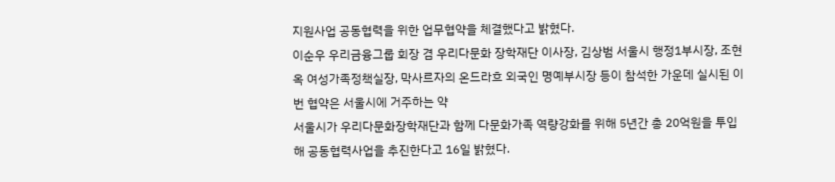지원사업 공동협력을 위한 업무협약을 체결했다고 밝혔다.
이순우 우리금융그룹 회장 겸 우리다문화 장학재단 이사장, 김상범 서울시 행정1부시장, 조현옥 여성가족정책실장, 막사르자의 온드라흐 외국인 명예부시장 등이 참석한 가운데 실시된 이번 협약은 서울시에 거주하는 약
서울시가 우리다문화장학재단과 함께 다문화가족 역량강화를 위해 5년간 총 20억원을 투입해 공동협력사업을 추진한다고 16일 밝혔다.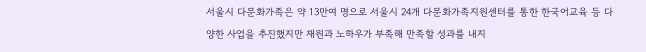서울시 다문화가족은 약 13만여 명으로 서울시 24개 다문화가족지원센터를 통한 한국어교육 등 다양한 사업을 추진했지만 재원과 노하우가 부족해 만족할 성과를 내지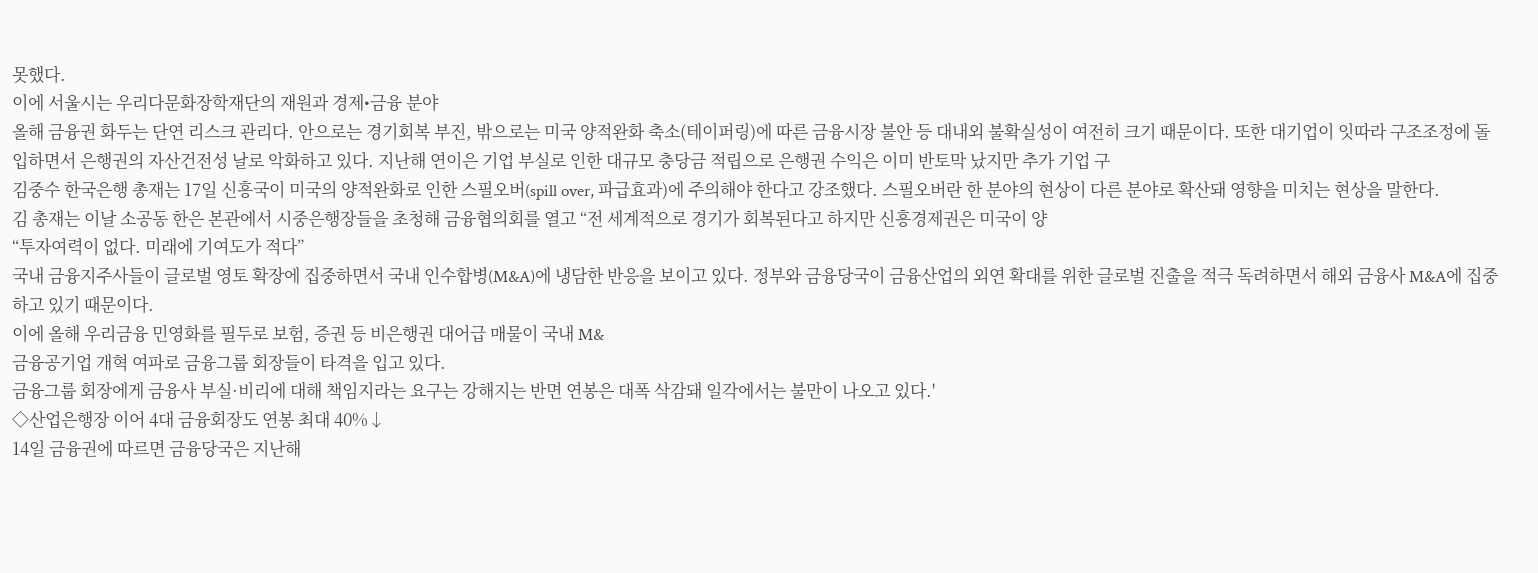못했다.
이에 서울시는 우리다문화장학재단의 재원과 경제•금융 분야
올해 금융권 화두는 단연 리스크 관리다. 안으로는 경기회복 부진, 밖으로는 미국 양적완화 축소(테이퍼링)에 따른 금융시장 불안 등 대내외 불확실성이 여전히 크기 때문이다. 또한 대기업이 잇따라 구조조정에 돌입하면서 은행권의 자산건전성 날로 악화하고 있다. 지난해 연이은 기업 부실로 인한 대규모 충당금 적립으로 은행권 수익은 이미 반토막 났지만 추가 기업 구
김중수 한국은행 총재는 17일 신흥국이 미국의 양적완화로 인한 스필오버(spill over, 파급효과)에 주의해야 한다고 강조했다. 스필오버란 한 분야의 현상이 다른 분야로 확산돼 영향을 미치는 현상을 말한다.
김 총재는 이날 소공동 한은 본관에서 시중은행장들을 초청해 금융협의회를 열고 “전 세계적으로 경기가 회복된다고 하지만 신흥경제권은 미국이 양
“투자여력이 없다. 미래에 기여도가 적다”
국내 금융지주사들이 글로벌 영토 확장에 집중하면서 국내 인수합병(M&A)에 냉담한 반응을 보이고 있다. 정부와 금융당국이 금융산업의 외연 확대를 위한 글로벌 진출을 적극 독려하면서 해외 금융사 M&A에 집중하고 있기 때문이다.
이에 올해 우리금융 민영화를 필두로 보험, 증권 등 비은행권 대어급 매물이 국내 M&
금융공기업 개혁 여파로 금융그룹 회장들이 타격을 입고 있다.
금융그룹 회장에게 금융사 부실·비리에 대해 책임지라는 요구는 강해지는 반면 연봉은 대폭 삭감돼 일각에서는 불만이 나오고 있다.'
◇산업은행장 이어 4대 금융회장도 연봉 최대 40%↓
14일 금융권에 따르면 금융당국은 지난해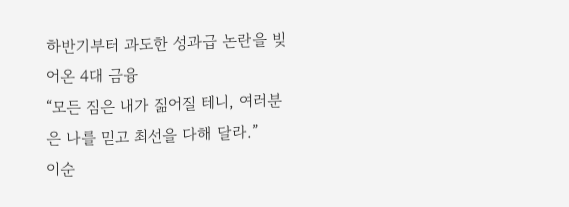하반기부터 과도한 성과급 논란을 빚어온 4대 금융
“모든 짐은 내가 짊어질 테니, 여러분은 나를 믿고 최선을 다해 달라.”
이순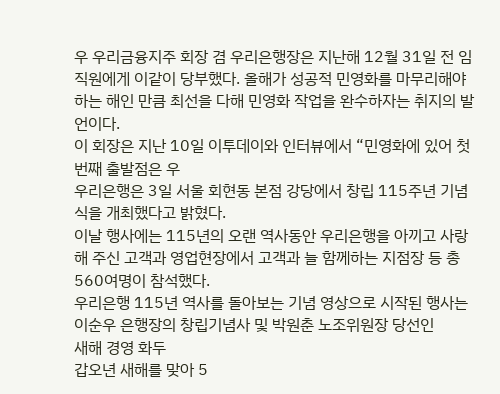우 우리금융지주 회장 겸 우리은행장은 지난해 12월 31일 전 임직원에게 이같이 당부했다. 올해가 성공적 민영화를 마무리해야 하는 해인 만큼 최선을 다해 민영화 작업을 완수하자는 취지의 발언이다.
이 회장은 지난 10일 이투데이와 인터뷰에서 “민영화에 있어 첫 번째 출발점은 우
우리은행은 3일 서울 회현동 본점 강당에서 창립 115주년 기념식을 개최했다고 밝혔다.
이날 행사에는 115년의 오랜 역사동안 우리은행을 아끼고 사랑해 주신 고객과 영업현장에서 고객과 늘 함께하는 지점장 등 총 560여명이 참석했다.
우리은행 115년 역사를 돌아보는 기념 영상으로 시작된 행사는 이순우 은행장의 창립기념사 및 박원춘 노조위원장 당선인
새해 경영 화두
갑오년 새해를 맞아 5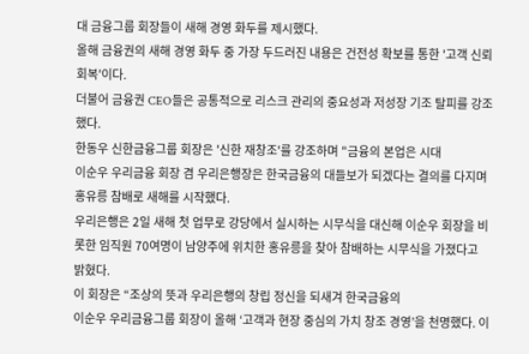대 금융그룹 회장들이 새해 경영 화두를 제시했다.
올해 금융권의 새해 경영 화두 중 가장 두드러진 내용은 건전성 확보를 통한 '고객 신뢰 회복'이다.
더불어 금융권 CEO들은 공통적으로 리스크 관리의 중요성과 저성장 기조 탈피를 강조했다.
한동우 신한금융그룹 회장은 '신한 재창조'를 강조하며 "금융의 본업은 시대
이순우 우리금융 회장 겸 우리은행장은 한국금융의 대들보가 되겠다는 결의를 다지며 홍유릉 참배로 새해를 시작했다.
우리은행은 2일 새해 첫 업무로 강당에서 실시하는 시무식을 대신해 이순우 회장을 비롯한 임직원 70여명이 남양주에 위치한 홍유릉을 찾아 참배하는 시무식을 가졌다고 밝혔다.
이 회장은 “조상의 뜻과 우리은행의 창립 정신을 되새겨 한국금융의
이순우 우리금융그룹 회장이 올해 ‘고객과 현장 중심의 가치 창조 경영’을 천명했다. 이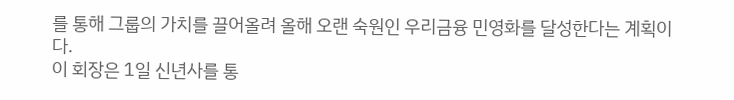를 통해 그룹의 가치를 끌어올려 올해 오랜 숙원인 우리금융 민영화를 달성한다는 계획이다.
이 회장은 1일 신년사를 통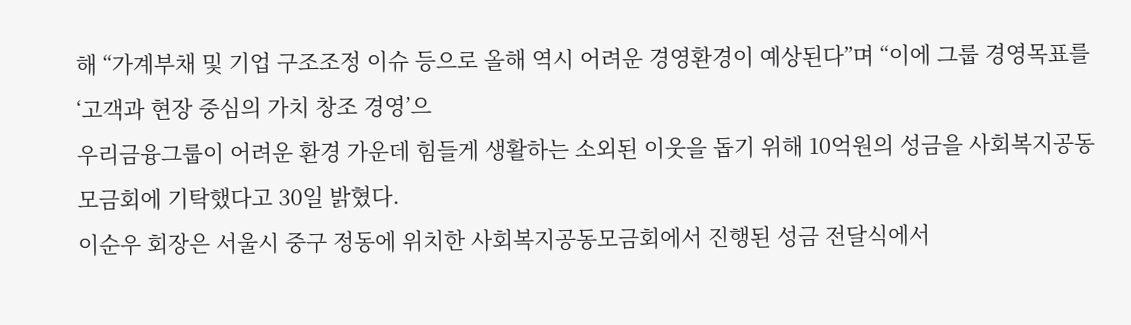해 “가계부채 및 기업 구조조정 이슈 등으로 올해 역시 어려운 경영환경이 예상된다”며 “이에 그룹 경영목표를 ‘고객과 현장 중심의 가치 창조 경영’으
우리금융그룹이 어려운 환경 가운데 힘들게 생활하는 소외된 이웃을 돕기 위해 10억원의 성금을 사회복지공동모금회에 기탁했다고 30일 밝혔다.
이순우 회장은 서울시 중구 정동에 위치한 사회복지공동모금회에서 진행된 성금 전달식에서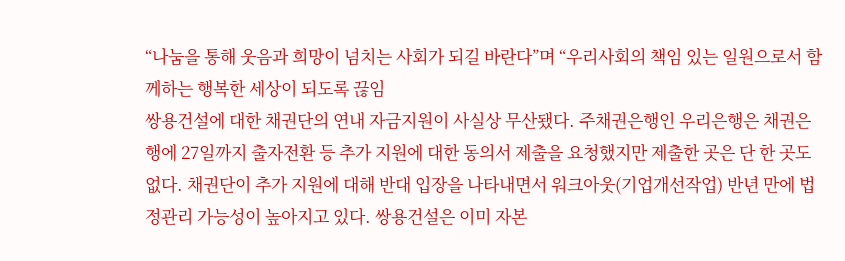“나눔을 통해 웃음과 희망이 넘치는 사회가 되길 바란다”며 “우리사회의 책임 있는 일원으로서 함께하는 행복한 세상이 되도록 끊임
쌍용건설에 대한 채권단의 연내 자금지원이 사실상 무산됐다. 주채권은행인 우리은행은 채권은행에 27일까지 출자전환 등 추가 지원에 대한 동의서 제출을 요청했지만 제출한 곳은 단 한 곳도 없다. 채권단이 추가 지원에 대해 반대 입장을 나타내면서 워크아웃(기업개선작업) 반년 만에 법정관리 가능성이 높아지고 있다. 쌍용건설은 이미 자본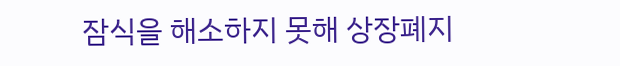잠식을 해소하지 못해 상장폐지